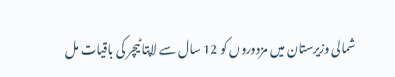شمالی وزیرستان میں مزدوروں کو 12 سال سے لاپتا ٹیچر کی باقیات مل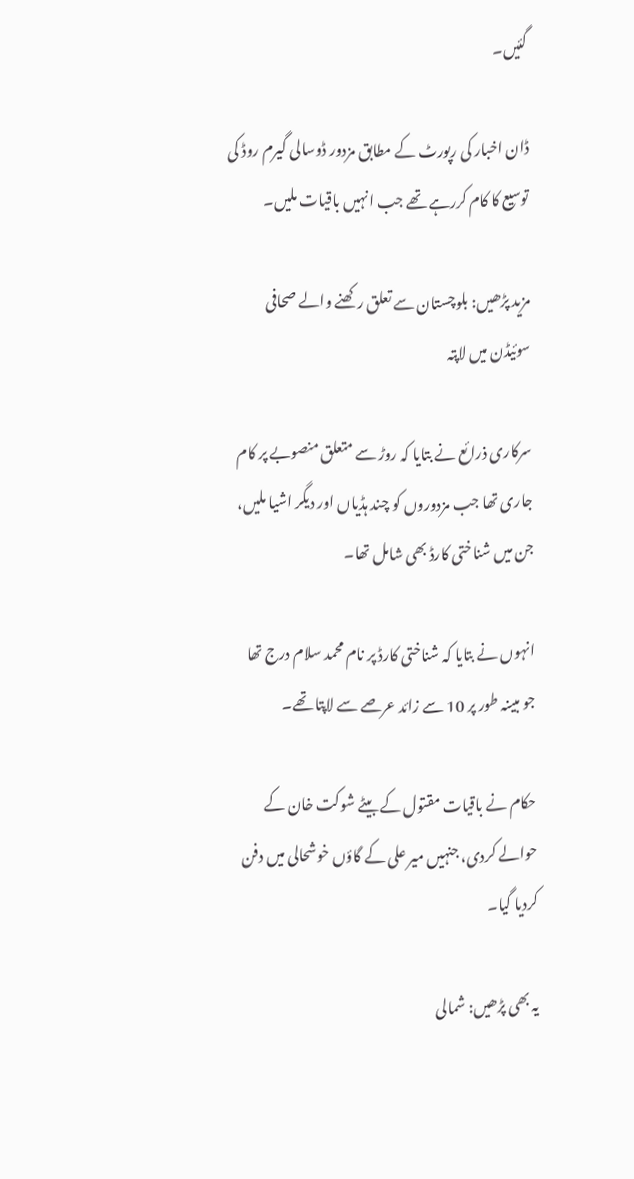گئیں۔

ڈان اخبار کی رپورٹ کے مطابق مزدور ڈوسالی گیرم روڈ کی توسیع کا کام کررہے تھے جب انہیں باقیات ملیں۔

مزید پڑھیں: بلوچستان سے تعلق رکھنے والے صحافی سوئیڈن میں لاپتہ

سرکاری ذرائع نے بتایا کہ روڑ سے متعلق منصوبے پر کام جاری تھا جب مزدوروں کو چند ہڈیاں اور دیگر اشیا ملیں، جن میں شناختی کارڈ بھی شامل تھا۔

انہوں نے بتایا کہ شناختی کارڈ پر نام محمد سلام درج تھا جو مبینہ طور پر 10 سے زائد عرصے سے لاپتا تھے۔

حکام نے باقیات مقتول کے بیٹے شوکت خان کے حوالے کردی، جنہیں میر علی کے گاؤں خوشحالی میں دفن کردیا گیا۔

یہ بھی پڑھیں: شمالی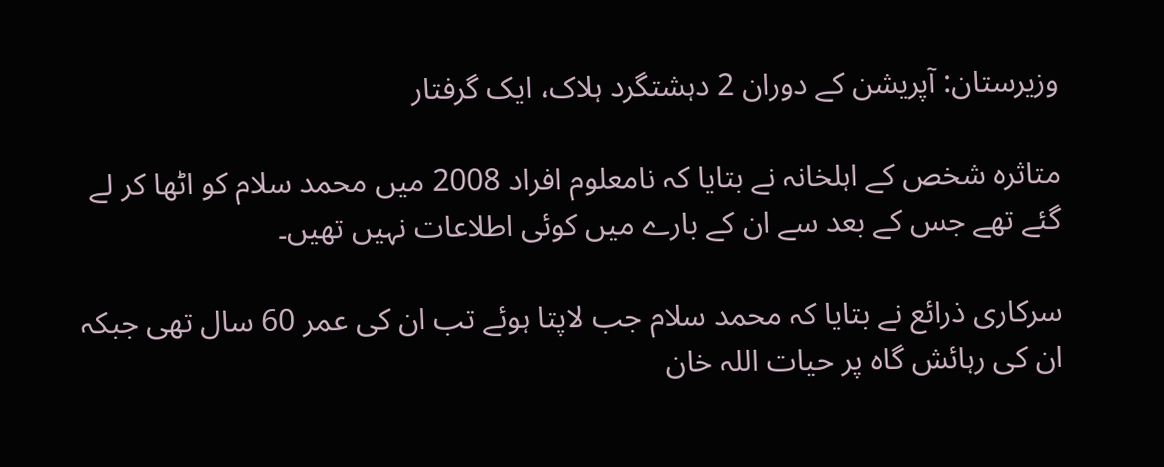وزیرستان: آپریشن کے دوران 2 دہشتگرد ہلاک، ایک گرفتار

متاثرہ شخص کے اہلخانہ نے بتایا کہ نامعلوم افراد 2008 میں محمد سلام کو اٹھا کر لے گئے تھے جس کے بعد سے ان کے بارے میں کوئی اطلاعات نہیں تھیں۔

سرکاری ذرائع نے بتایا کہ محمد سلام جب لاپتا ہوئے تب ان کی عمر 60 سال تھی جبکہ ان کی رہائش گاہ پر حیات اللہ خان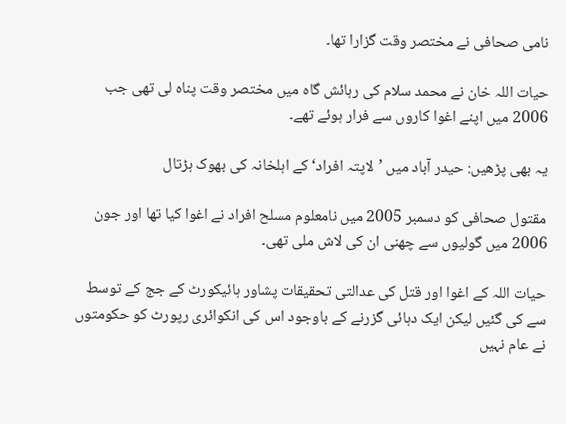نامی صحافی نے مختصر وقت گزارا تھا۔

حیات اللہ خان نے محمد سلام کی رہائش گاہ میں مختصر وقت پناہ لی تھی جب 2006 میں اپنے اغوا کاروں سے فرار ہوئے تھے۔

یہ بھی پڑھیں: حیدر آباد میں ’لاپتہ افراد‘ کے اہلخانہ کی بھوک ہڑتال

مقتول صحافی کو دسمبر 2005 میں نامعلوم مسلح افراد نے اغوا کیا تھا اور جون 2006 میں گولیوں سے چھنی ان کی لاش ملی تھی۔

حیات اللہ کے اغوا اور قتل کی عدالتی تحقیقات پشاور ہائیکورٹ کے جج کے توسط سے کی گئیں لیکن ایک دہائی گزرنے کے باوجود اس کی انکوائری رپورٹ کو حکومتوں نے عام نہیں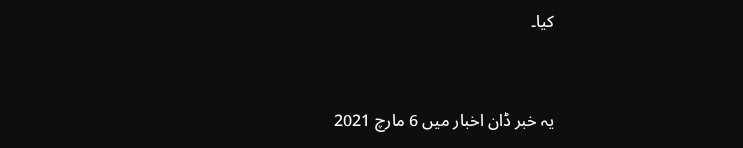کیا۔


یہ خبر ڈان اخبار میں 6 مارچ 2021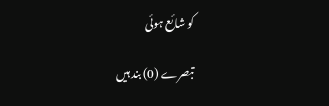کو شائع ہوئی

تبصرے (0) بند ہیں